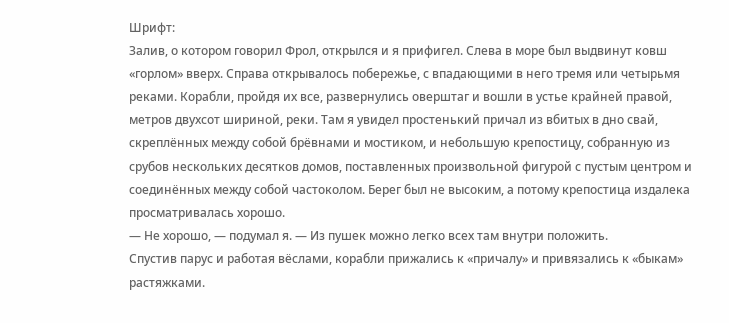Шрифт:
Залив, о котором говорил Фрол, открылся и я прифигел. Слева в море был выдвинут ковш «горлом» вверх. Справа открывалось побережье, с впадающими в него тремя или четырьмя реками. Корабли, пройдя их все, развернулись оверштаг и вошли в устье крайней правой, метров двухсот шириной, реки. Там я увидел простенький причал из вбитых в дно свай, скреплённых между собой брёвнами и мостиком, и небольшую крепостицу, собранную из срубов нескольких десятков домов, поставленных произвольной фигурой с пустым центром и соединённых между собой частоколом. Берег был не высоким, а потому крепостица издалека просматривалась хорошо.
— Не хорошо, — подумал я. — Из пушек можно легко всех там внутри положить.
Спустив парус и работая вёслами, корабли прижались к «причалу» и привязались к «быкам» растяжками.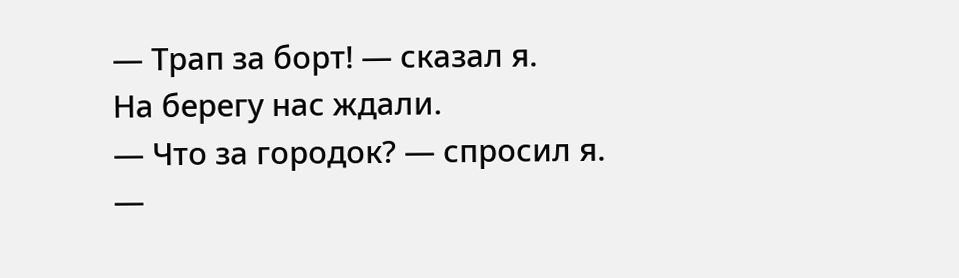— Трап за борт! — сказал я.
На берегу нас ждали.
— Что за городок? — спросил я.
—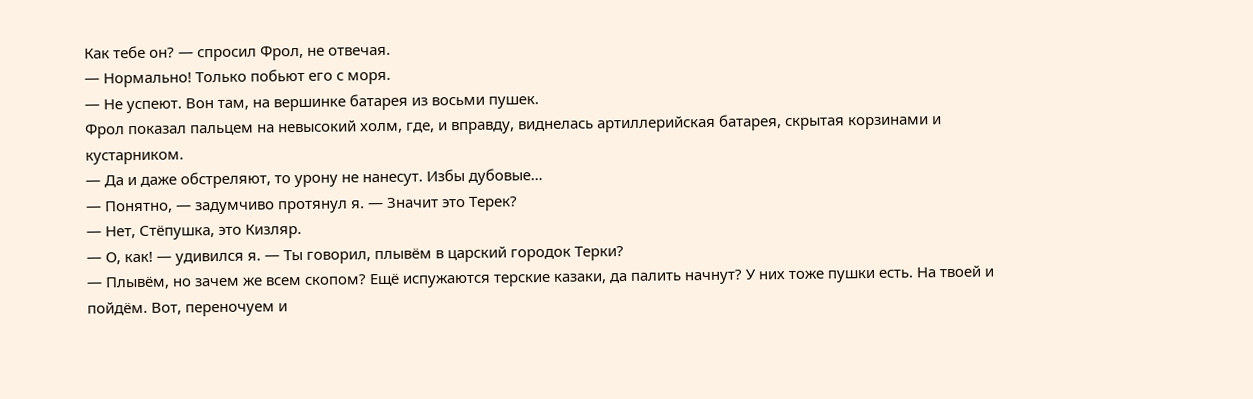Как тебе он? — спросил Фрол, не отвечая.
— Нормально! Только побьют его с моря.
— Не успеют. Вон там, на вершинке батарея из восьми пушек.
Фрол показал пальцем на невысокий холм, где, и вправду, виднелась артиллерийская батарея, скрытая корзинами и кустарником.
— Да и даже обстреляют, то урону не нанесут. Избы дубовые…
— Понятно, — задумчиво протянул я. — Значит это Терек?
— Нет, Стёпушка, это Кизляр.
— О, как! — удивился я. — Ты говорил, плывём в царский городок Терки?
— Плывём, но зачем же всем скопом? Ещё испужаются терские казаки, да палить начнут? У них тоже пушки есть. На твоей и пойдём. Вот, переночуем и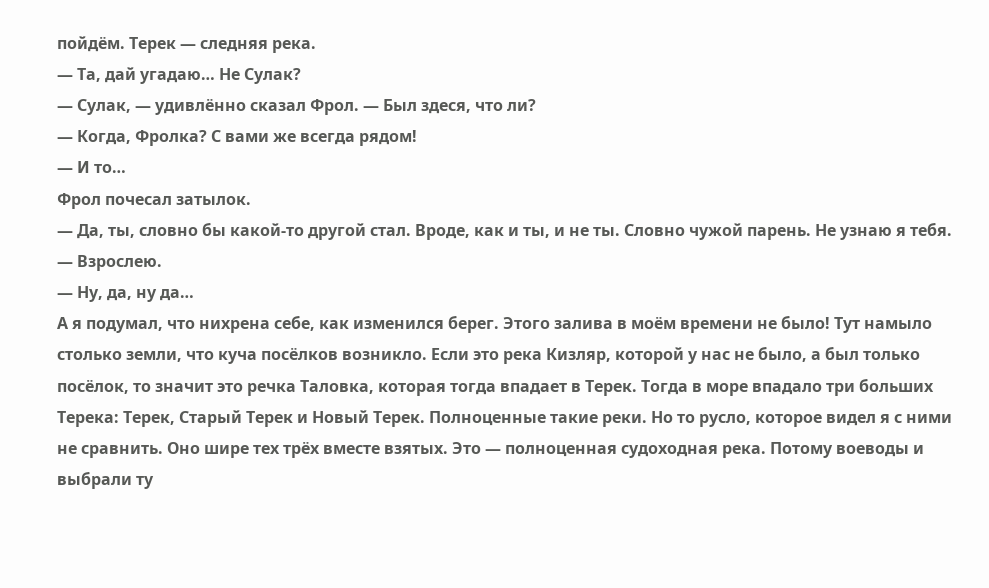пойдём. Терек — следняя река.
— Та, дай угадаю… Не Сулак?
— Сулак, — удивлённо сказал Фрол. — Был здеся, что ли?
— Когда, Фролка? С вами же всегда рядом!
— И то…
Фрол почесал затылок.
— Да, ты, словно бы какой-то другой стал. Вроде, как и ты, и не ты. Словно чужой парень. Не узнаю я тебя.
— Взрослею.
— Ну, да, ну да…
А я подумал, что нихрена себе, как изменился берег. Этого залива в моём времени не было! Тут намыло столько земли, что куча посёлков возникло. Если это река Кизляр, которой у нас не было, а был только посёлок, то значит это речка Таловка, которая тогда впадает в Терек. Тогда в море впадало три больших Терека: Терек, Старый Терек и Новый Терек. Полноценные такие реки. Но то русло, которое видел я с ними не сравнить. Оно шире тех трёх вместе взятых. Это — полноценная судоходная река. Потому воеводы и выбрали ту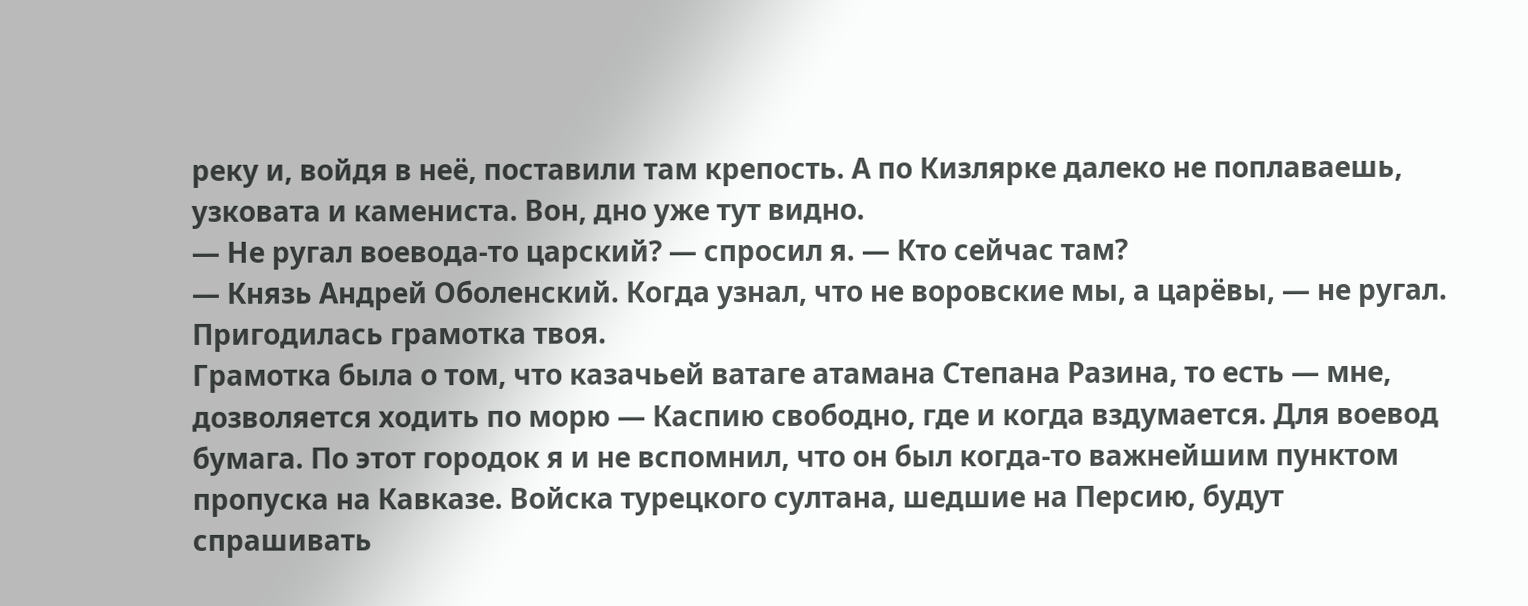реку и, войдя в неё, поставили там крепость. А по Кизлярке далеко не поплаваешь, узковата и камениста. Вон, дно уже тут видно.
— Не ругал воевода-то царский? — спросил я. — Кто сейчас там?
— Князь Андрей Оболенский. Когда узнал, что не воровские мы, а царёвы, — не ругал. Пригодилась грамотка твоя.
Грамотка была о том, что казачьей ватаге атамана Степана Разина, то есть — мне, дозволяется ходить по морю — Каспию свободно, где и когда вздумается. Для воевод бумага. По этот городок я и не вспомнил, что он был когда-то важнейшим пунктом пропуска на Кавказе. Войска турецкого султана, шедшие на Персию, будут спрашивать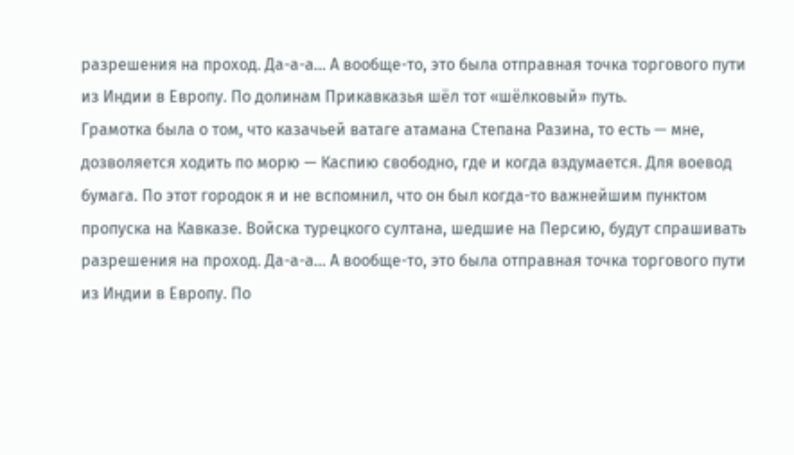разрешения на проход. Да-а-а… А вообще-то, это была отправная точка торгового пути из Индии в Европу. По долинам Прикавказья шёл тот «шёлковый» путь.
Грамотка была о том, что казачьей ватаге атамана Степана Разина, то есть — мне, дозволяется ходить по морю — Каспию свободно, где и когда вздумается. Для воевод бумага. По этот городок я и не вспомнил, что он был когда-то важнейшим пунктом пропуска на Кавказе. Войска турецкого султана, шедшие на Персию, будут спрашивать разрешения на проход. Да-а-а… А вообще-то, это была отправная точка торгового пути из Индии в Европу. По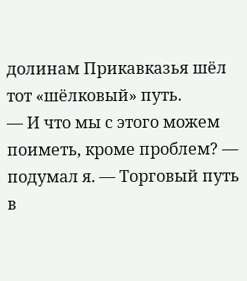долинам Прикавказья шёл тот «шёлковый» путь.
— И что мы с этого можем поиметь, кроме проблем? — подумал я. — Торговый путь в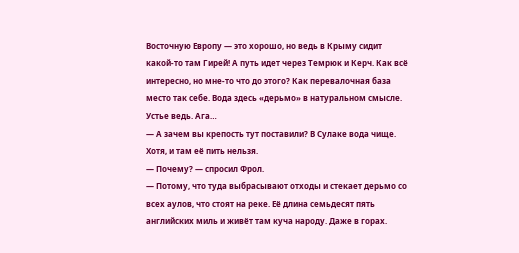Восточную Европу — это хорошо, но ведь в Крыму сидит какой-то там Гирей! А путь идет через Темрюк и Керч. Как всё интересно, но мне-то что до этого? Как перевалочная база место так себе. Вода здесь «дерьмо» в натуральном смысле. Устье ведь. Ага…
— А зачем вы крепость тут поставили? В Сулаке вода чище. Хотя, и там её пить нельзя.
— Почему? — спросил Фрол.
— Потому, что туда выбрасывают отходы и стекает дерьмо со всех аулов, что стоят на реке. Её длина семьдесят пять английских миль и живёт там куча народу. Даже в горах.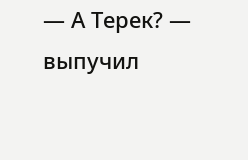— А Терек? — выпучил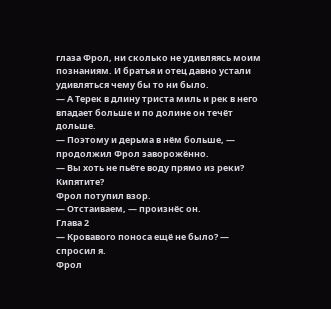глаза Фрол, ни сколько не удивляясь моим познаниям. И братья и отец давно устали удивляться чему бы то ни было.
— А Терек в длину триста миль и рек в него впадает больше и по долине он течёт дольше.
— Поэтому и дерьма в нём больше, — продолжил Фрол заворожённо.
— Вы хоть не пьёте воду прямо из реки? Кипятите?
Фрол потупил взор.
— Отстаиваем, — произнёс он.
Глава 2
— Кровавого поноса ещё не было? — спросил я.
Фрол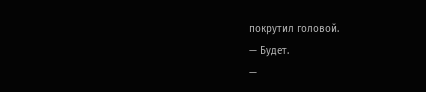покрутил головой.
— Будет.
—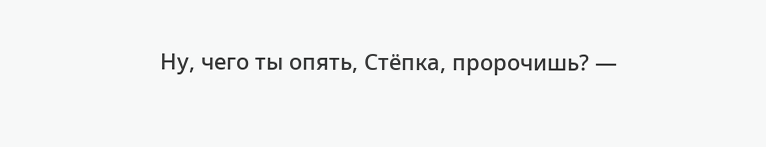Ну, чего ты опять, Стёпка, пророчишь? —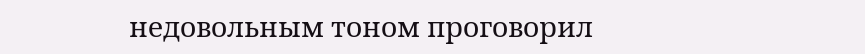недовольным тоном проговорил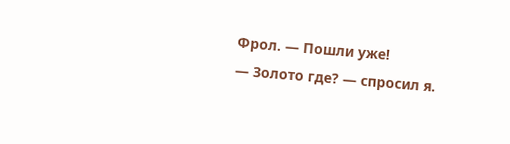Фрол. — Пошли уже!
— Золото где? — спросил я.